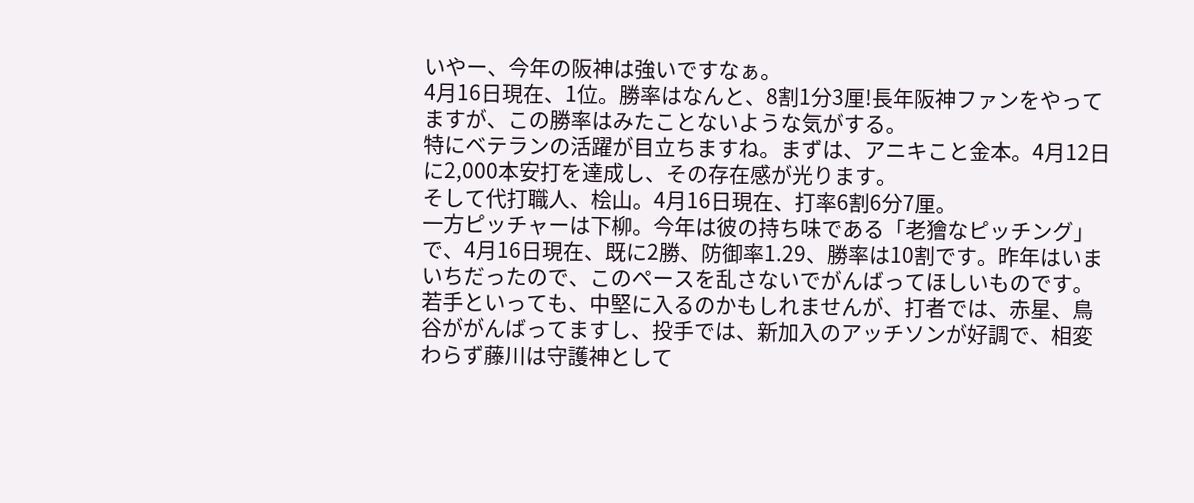いやー、今年の阪神は強いですなぁ。
4月16日現在、1位。勝率はなんと、8割1分3厘!長年阪神ファンをやってますが、この勝率はみたことないような気がする。
特にベテランの活躍が目立ちますね。まずは、アニキこと金本。4月12日に2,000本安打を達成し、その存在感が光ります。
そして代打職人、桧山。4月16日現在、打率6割6分7厘。
一方ピッチャーは下柳。今年は彼の持ち味である「老獪なピッチング」で、4月16日現在、既に2勝、防御率1.29、勝率は10割です。昨年はいまいちだったので、このペースを乱さないでがんばってほしいものです。
若手といっても、中堅に入るのかもしれませんが、打者では、赤星、鳥谷ががんばってますし、投手では、新加入のアッチソンが好調で、相変わらず藤川は守護神として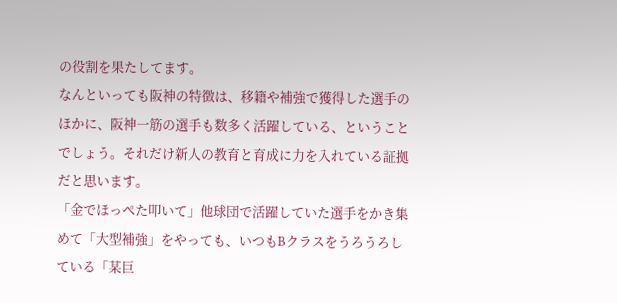の役割を果たしてます。
なんといっても阪神の特徴は、移籍や補強で獲得した選手のほかに、阪神一筋の選手も数多く活躍している、ということでしょう。それだけ新人の教育と育成に力を入れている証拠だと思います。
「金でほっぺた叩いて」他球団で活躍していた選手をかき集めて「大型補強」をやっても、いつもBクラスをうろうろしている「某巨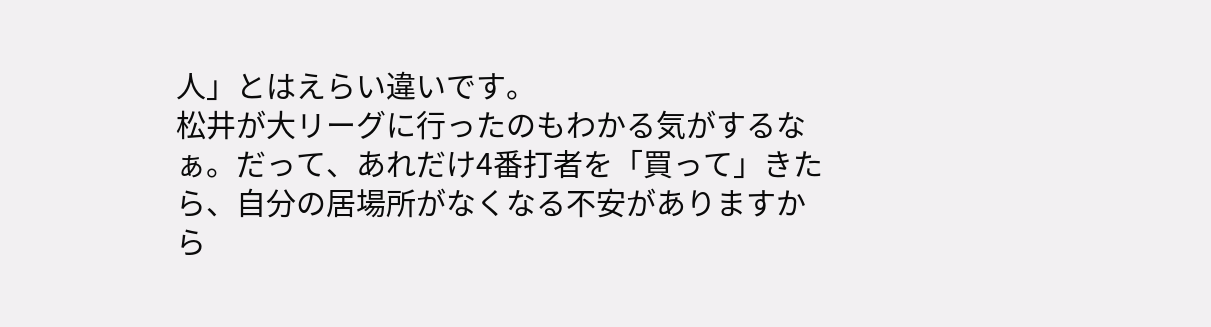人」とはえらい違いです。
松井が大リーグに行ったのもわかる気がするなぁ。だって、あれだけ4番打者を「買って」きたら、自分の居場所がなくなる不安がありますから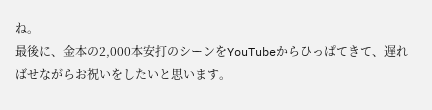ね。
最後に、金本の2,000本安打のシーンをYouTubeからひっぱてきて、遅ればせながらお祝いをしたいと思います。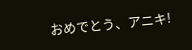おめでとう、アニキ!